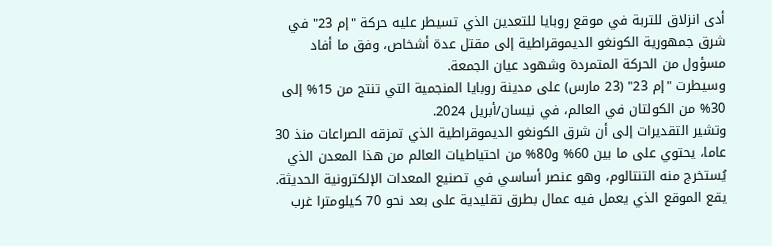أدى انزلاق للتربة في موقع روبايا للتعدين الذي تسيطر عليه حركة "إم 23" في شرق جمهورية الكونغو الديموقراطية إلى مقتل عدة أشخاص، وفق ما أفاد مسؤول من الحركة المتمردة وشهود عيان الجمعة.
وسيطرت "إم 23" (23 مارس) على مدينة روبايا المنجمية التي تنتج من 15% إلى 30% من الكولتان في العالم، في نيسان/أبريل 2024.
وتشير التقديرات إلى أن شرق الكونغو الديموقراطية الذي تمزقه الصراعات منذ 30 عاما، يحتوي على ما بين 60% و80% من احتياطيات العالم من هذا المعدن الذي يُستخرج منه التنتالوم، وهو عنصر أساسي في تصنيع المعدات الإلكترونية الحديثة.
يقع الموقع الذي يعمل فيه عمال بطرق تقليدية على بعد نحو 70 كيلومترا غرب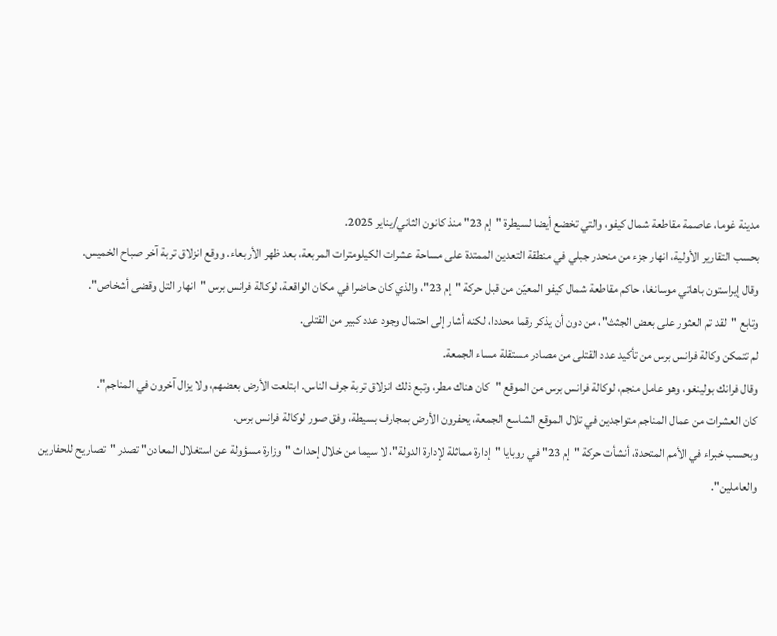مدينة غوما، عاصمة مقاطعة شمال كيفو، والتي تخضع أيضا لسيطرة "إم 23" منذ كانون الثاني/يناير 2025.
بحسب التقارير الأولية، انهار جزء من منحدر جبلي في منطقة التعدين الممتدة على مساحة عشرات الكيلومترات المربعة، بعد ظهر الأربعاء. ووقع انزلاق تربة آخر صباح الخميس.
وقال إيراستون باهاتي موسانغا، حاكم مقاطعة شمال كيفو المعيّن من قبل حركة "إم 23"، والذي كان حاضرا في مكان الواقعة، لوكالة فرانس برس "انهار التل وقضى أشخاص".
وتابع "لقد تم العثور على بعض الجثث"، من دون أن يذكر رقما محددا، لكنه أشار إلى احتمال وجود عدد كبير من القتلى.
لم تتمكن وكالة فرانس برس من تأكيد عدد القتلى من مصادر مستقلة مساء الجمعة.
وقال فرانك بولينغو، وهو عامل منجم، لوكالة فرانس برس من الموقع "كان هناك مطر، وتبع ذلك انزلاق تربة جرف الناس. ابتلعت الأرض بعضهم، ولا يزال آخرون في المناجم".
كان العشرات من عمال المناجم متواجدين في تلال الموقع الشاسع الجمعة، يحفرون الأرض بمجارف بسيطة، وفق صور لوكالة فرانس برس.
وبحسب خبراء في الأمم المتحدة، أنشأت حركة "إم 23" في روبايا "إدارة مماثلة لإدارة الدولة"، لا سيما من خلال إحداث "وزارة مسؤولة عن استغلال المعادن" تصدر "تصاريح للحفارين والعاملين".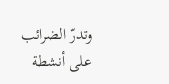وتدرّ الضرائب على أنشطة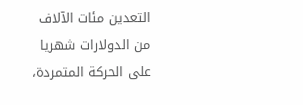التعدين مئات الآلاف من الدولارات شهريا على الحركة المتمردة،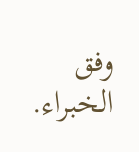وفق الخبراء.